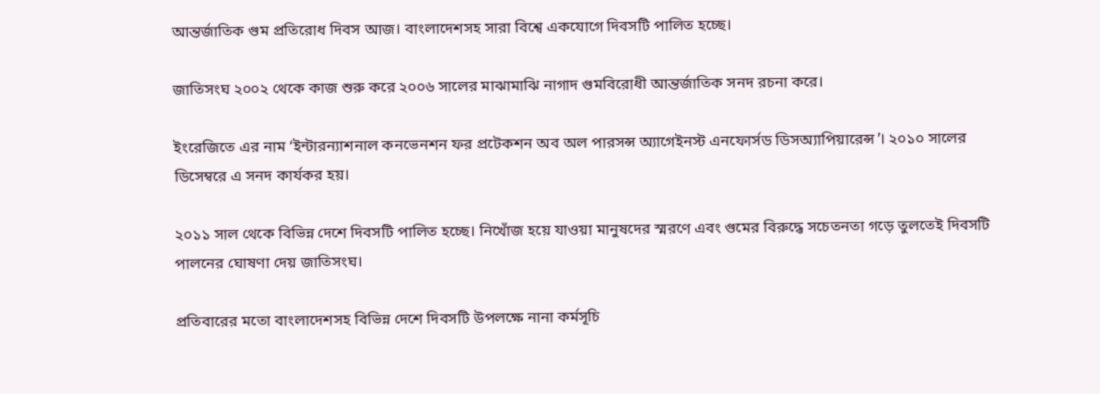আন্তর্জাতিক গুম প্রতিরোধ দিবস আজ। বাংলাদেশসহ সারা বিশ্বে একযোগে দিবসটি পালিত হচ্ছে।

জাতিসংঘ ২০০২ থেকে কাজ শুরু করে ২০০৬ সালের মাঝামাঝি নাগাদ গুমবিরোধী আন্তর্জাতিক সনদ রচনা করে।

ইংরেজিতে এর নাম ‘ইন্টারন্যাশনাল কনভেনশন ফর প্রটেকশন অব অল পারসন্স অ্যাগেইনস্ট এনফোর্সড ডিসঅ্যাপিয়ারেন্স’। ২০১০ সালের ডিসেম্বরে এ সনদ কার্যকর হয়।

২০১১ সাল থেকে বিভিন্ন দেশে দিবসটি পালিত হচ্ছে। নিখোঁজ হয়ে যাওয়া মানুষদের স্মরণে এবং গুমের বিরুদ্ধে সচেতনতা গড়ে তুলতেই দিবসটি পালনের ঘোষণা দেয় জাতিসংঘ।

প্রতিবারের মতো বাংলাদেশসহ বিভিন্ন দেশে দিবসটি উপলক্ষে নানা কর্মসূচি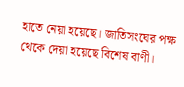হাতে নেয়া হয়েছে। জাতিসংঘের পক্ষ থেকে দেয়া হয়েছে বিশেষ বাণী।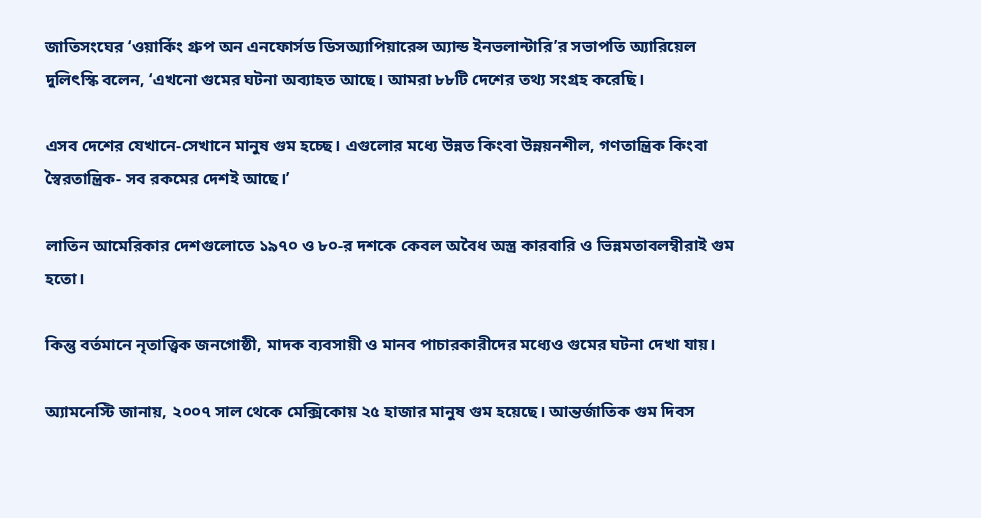জাতিসংঘের ‘ওয়ার্কিং গ্রুপ অন এনফোর্সড ডিসঅ্যাপিয়ারেন্স অ্যান্ড ইনভলান্টারি’র সভাপতি অ্যারিয়েল দুলিৎস্কি বলেন, ‘এখনো গুমের ঘটনা অব্যাহত আছে। আমরা ৮৮টি দেশের তথ্য সংগ্রহ করেছি।

এসব দেশের যেখানে-সেখানে মানুষ গুম হচ্ছে। এগুলোর মধ্যে উন্নত কিংবা উন্নয়নশীল, গণতান্ত্রিক কিংবা স্বৈরতান্ত্রিক- সব রকমের দেশই আছে।’

লাতিন আমেরিকার দেশগুলোতে ১৯৭০ ও ৮০-র দশকে কেবল অবৈধ অস্ত্র কারবারি ও ভিন্নমতাবলম্বীরাই গুম হতো।

কিন্তু বর্তমানে নৃতাত্ত্বিক জনগোষ্ঠী, মাদক ব্যবসায়ী ও মানব পাচারকারীদের মধ্যেও গুমের ঘটনা দেখা যায়।

অ্যামনেস্টি জানায়, ২০০৭ সাল থেকে মেক্সিকোয় ২৫ হাজার মানুষ গুম হয়েছে। আন্তর্জাতিক গুম দিবস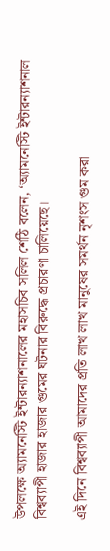উপলক্ষে অ্যামনেস্টি ইন্টারন্যাশনালের মহাসচিব সলিল শেঠি বলেন, ‘অ্যামনেস্টি ইন্টারন্যাশনাল বিশ্বব্যাপী হাজার হাজার গুমের ঘটনার বিরুদ্ধে প্রচারণা চালিয়েছে।

এই দিনে বিশ্বব্যাপী আমাদের প্রতি লাখ লাখ মানুষের সমর্থন নৃশংস গুম করা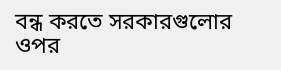বন্ধ করতে সরকারগুলোর ওপর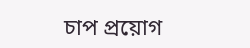চাপ প্রয়োগ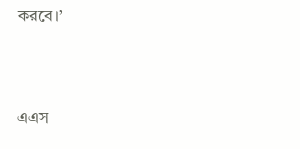করবে।’



এএস